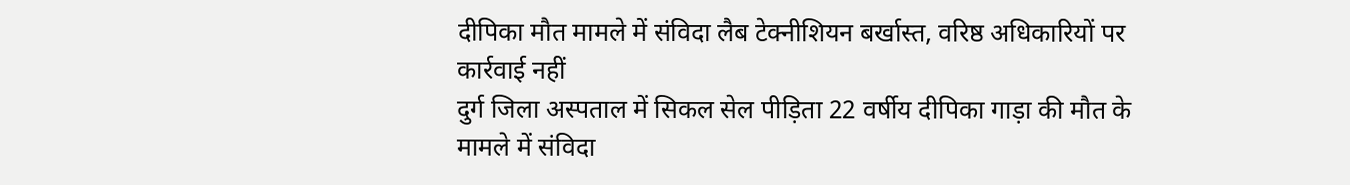दीपिका मौत मामले में संविदा लैब टेक्नीशियन बर्खास्त, वरिष्ठ अधिकारियों पर कार्रवाई नहीं
दुर्ग जिला अस्पताल में सिकल सेल पीड़िता 22 वर्षीय दीपिका गाड़ा की मौत के मामले में संविदा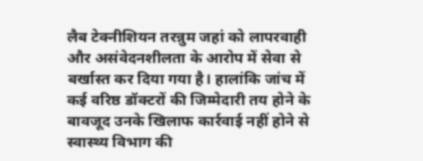लैब टेक्नीशियन तरन्नुम जहां को लापरवाही और असंवेदनशीलता के आरोप में सेवा से बर्खास्त कर दिया गया है। हालांकि जांच में कई वरिष्ठ डॉक्टरों की जिम्मेदारी तय होने के बावजूद उनके खिलाफ कार्रवाई नहीं होने से स्वास्थ्य विभाग की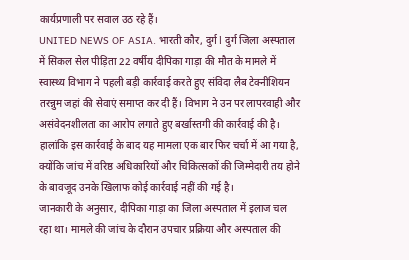कार्यप्रणाली पर सवाल उठ रहे हैं।
UNITED NEWS OF ASIA. भारती कौर, दुर्ग l दुर्ग जिला अस्पताल में सिकल सेल पीड़िता 22 वर्षीय दीपिका गाड़ा की मौत के मामले में स्वास्थ्य विभाग ने पहली बड़ी कार्रवाई करते हुए संविदा लैब टेक्नीशियन तरन्नुम जहां की सेवाएं समाप्त कर दी हैं। विभाग ने उन पर लापरवाही और असंवेदनशीलता का आरोप लगाते हुए बर्खास्तगी की कार्रवाई की है। हालांकि इस कार्रवाई के बाद यह मामला एक बार फिर चर्चा में आ गया है, क्योंकि जांच में वरिष्ठ अधिकारियों और चिकित्सकों की जिम्मेदारी तय होने के बावजूद उनके खिलाफ कोई कार्रवाई नहीं की गई है।
जानकारी के अनुसार, दीपिका गाड़ा का जिला अस्पताल में इलाज चल रहा था। मामले की जांच के दौरान उपचार प्रक्रिया और अस्पताल की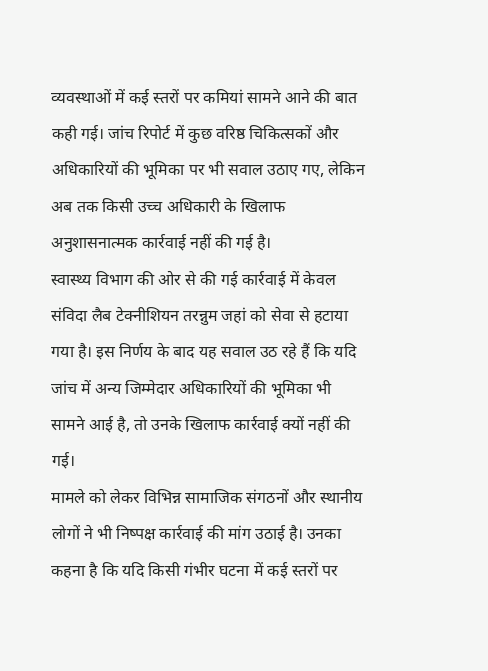व्यवस्थाओं में कई स्तरों पर कमियां सामने आने की बात कही गई। जांच रिपोर्ट में कुछ वरिष्ठ चिकित्सकों और अधिकारियों की भूमिका पर भी सवाल उठाए गए, लेकिन अब तक किसी उच्च अधिकारी के खिलाफ अनुशासनात्मक कार्रवाई नहीं की गई है।
स्वास्थ्य विभाग की ओर से की गई कार्रवाई में केवल संविदा लैब टेक्नीशियन तरन्नुम जहां को सेवा से हटाया गया है। इस निर्णय के बाद यह सवाल उठ रहे हैं कि यदि जांच में अन्य जिम्मेदार अधिकारियों की भूमिका भी सामने आई है, तो उनके खिलाफ कार्रवाई क्यों नहीं की गई।
मामले को लेकर विभिन्न सामाजिक संगठनों और स्थानीय लोगों ने भी निष्पक्ष कार्रवाई की मांग उठाई है। उनका कहना है कि यदि किसी गंभीर घटना में कई स्तरों पर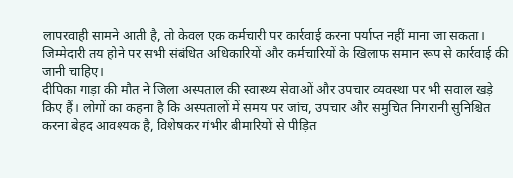लापरवाही सामने आती है, तो केवल एक कर्मचारी पर कार्रवाई करना पर्याप्त नहीं माना जा सकता। जिम्मेदारी तय होने पर सभी संबंधित अधिकारियों और कर्मचारियों के खिलाफ समान रूप से कार्रवाई की जानी चाहिए।
दीपिका गाड़ा की मौत ने जिला अस्पताल की स्वास्थ्य सेवाओं और उपचार व्यवस्था पर भी सवाल खड़े किए हैं। लोगों का कहना है कि अस्पतालों में समय पर जांच, उपचार और समुचित निगरानी सुनिश्चित करना बेहद आवश्यक है, विशेषकर गंभीर बीमारियों से पीड़ित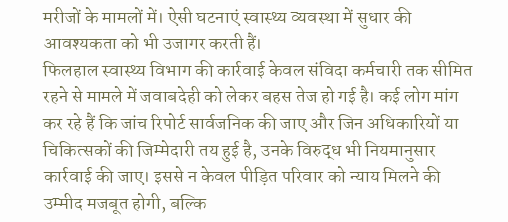मरीजों के मामलों में। ऐसी घटनाएं स्वास्थ्य व्यवस्था में सुधार की आवश्यकता को भी उजागर करती हैं।
फिलहाल स्वास्थ्य विभाग की कार्रवाई केवल संविदा कर्मचारी तक सीमित रहने से मामले में जवाबदेही को लेकर बहस तेज हो गई है। कई लोग मांग कर रहे हैं कि जांच रिपोर्ट सार्वजनिक की जाए और जिन अधिकारियों या चिकित्सकों की जिम्मेदारी तय हुई है, उनके विरुद्ध भी नियमानुसार कार्रवाई की जाए। इससे न केवल पीड़ित परिवार को न्याय मिलने की उम्मीद मजबूत होगी, बल्कि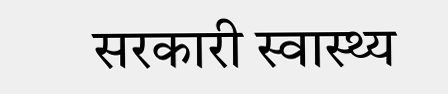सरकारी स्वास्थ्य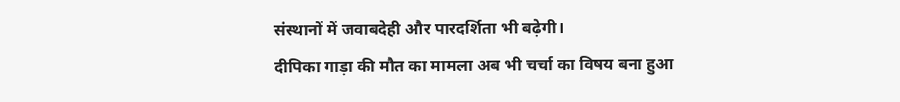संस्थानों में जवाबदेही और पारदर्शिता भी बढ़ेगी।
दीपिका गाड़ा की मौत का मामला अब भी चर्चा का विषय बना हुआ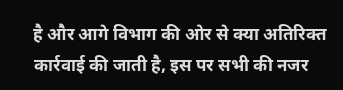है और आगे विभाग की ओर से क्या अतिरिक्त कार्रवाई की जाती है, इस पर सभी की नजर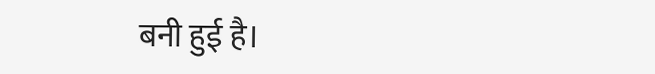बनी हुई है।